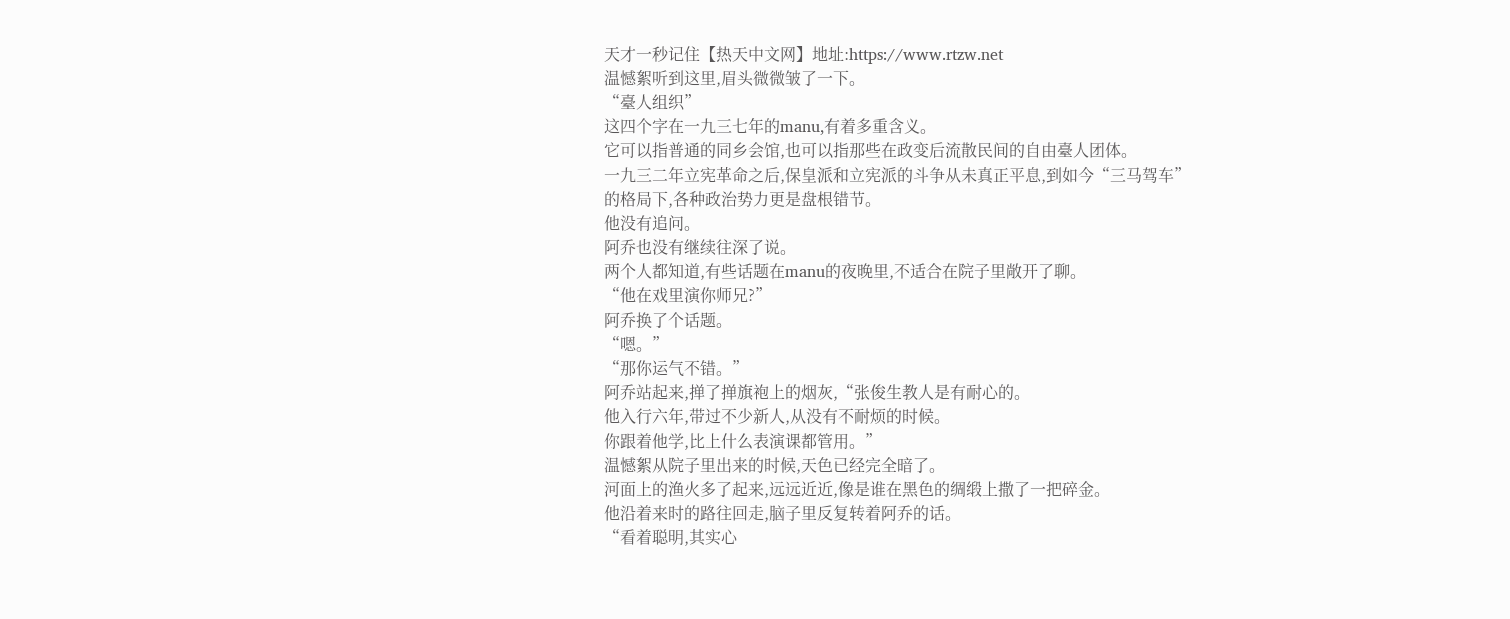天才一秒记住【热天中文网】地址:https://www.rtzw.net
温憾絮听到这里,眉头微微皱了一下。
“臺人组织”
这四个字在一九三七年的manu,有着多重含义。
它可以指普通的同乡会馆,也可以指那些在政变后流散民间的自由臺人团体。
一九三二年立宪革命之后,保皇派和立宪派的斗争从未真正平息,到如今“三马驾车”
的格局下,各种政治势力更是盘根错节。
他没有追问。
阿乔也没有继续往深了说。
两个人都知道,有些话题在manu的夜晚里,不适合在院子里敞开了聊。
“他在戏里演你师兄?”
阿乔换了个话题。
“嗯。”
“那你运气不错。”
阿乔站起来,掸了掸旗袍上的烟灰,“张俊生教人是有耐心的。
他入行六年,带过不少新人,从没有不耐烦的时候。
你跟着他学,比上什么表演课都管用。”
温憾絮从院子里出来的时候,天色已经完全暗了。
河面上的渔火多了起来,远远近近,像是谁在黑色的绸缎上撒了一把碎金。
他沿着来时的路往回走,脑子里反复转着阿乔的话。
“看着聪明,其实心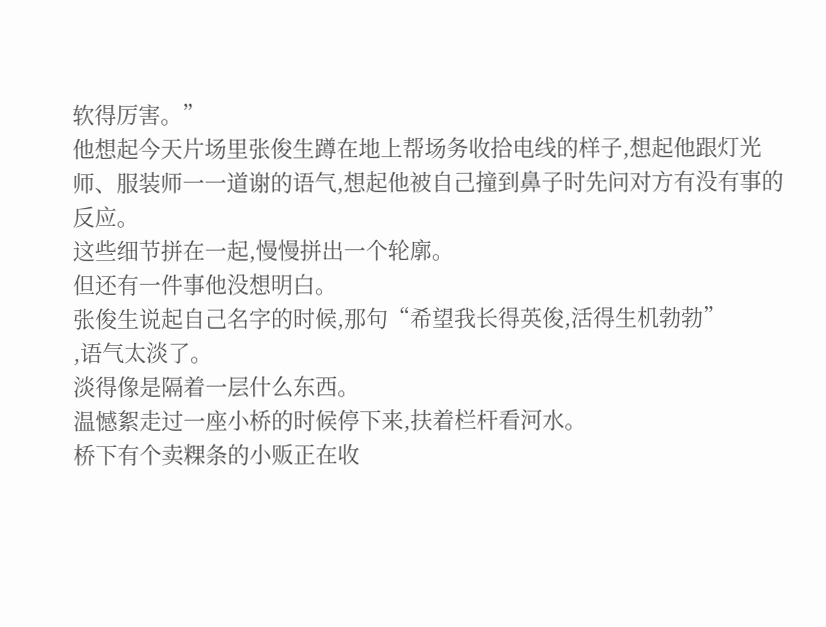软得厉害。”
他想起今天片场里张俊生蹲在地上帮场务收拾电线的样子,想起他跟灯光师、服装师一一道谢的语气,想起他被自己撞到鼻子时先问对方有没有事的反应。
这些细节拼在一起,慢慢拼出一个轮廓。
但还有一件事他没想明白。
张俊生说起自己名字的时候,那句“希望我长得英俊,活得生机勃勃”
,语气太淡了。
淡得像是隔着一层什么东西。
温憾絮走过一座小桥的时候停下来,扶着栏杆看河水。
桥下有个卖粿条的小贩正在收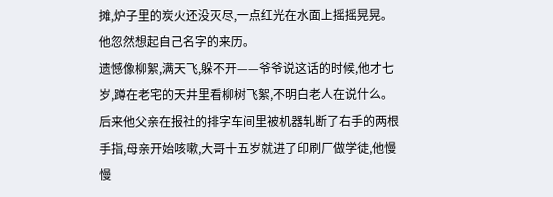摊,炉子里的炭火还没灭尽,一点红光在水面上摇摇晃晃。
他忽然想起自己名字的来历。
遗憾像柳絮,满天飞,躲不开——爷爷说这话的时候,他才七岁,蹲在老宅的天井里看柳树飞絮,不明白老人在说什么。
后来他父亲在报社的排字车间里被机器轧断了右手的两根手指,母亲开始咳嗽,大哥十五岁就进了印刷厂做学徒,他慢慢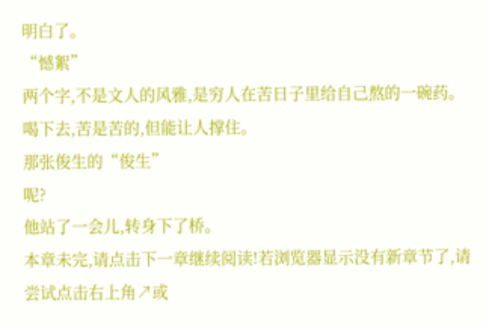明白了。
“憾絮”
两个字,不是文人的风雅,是穷人在苦日子里给自己熬的一碗药。
喝下去,苦是苦的,但能让人撑住。
那张俊生的“俊生”
呢?
他站了一会儿,转身下了桥。
本章未完,请点击下一章继续阅读!若浏览器显示没有新章节了,请尝试点击右上角↗或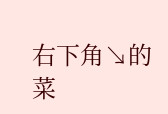右下角↘的菜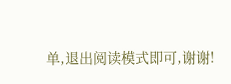单,退出阅读模式即可,谢谢!